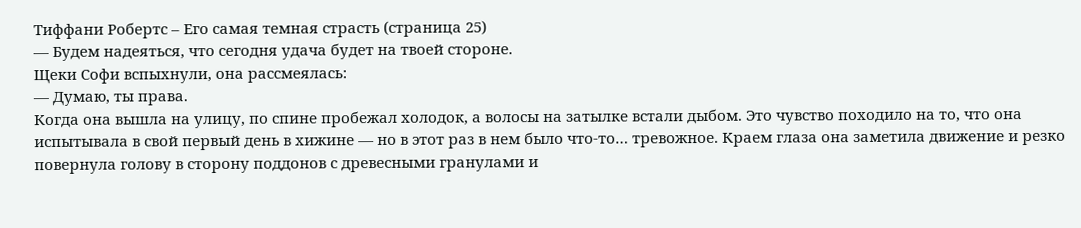Тиффани Робертс – Его самая темная страсть (страница 25)
— Будем надеяться, что сегодня удача будет на твоей стороне.
Щеки Софи вспыхнули, она рассмеялась:
— Думаю, ты права.
Когда она вышла на улицу, по спине пробежал холодок, а волосы на затылке встали дыбом. Это чувство походило на то, что она испытывала в свой первый день в хижине — но в этот раз в нем было что-то… тревожное. Краем глаза она заметила движение и резко повернула голову в сторону поддонов с древесными гранулами и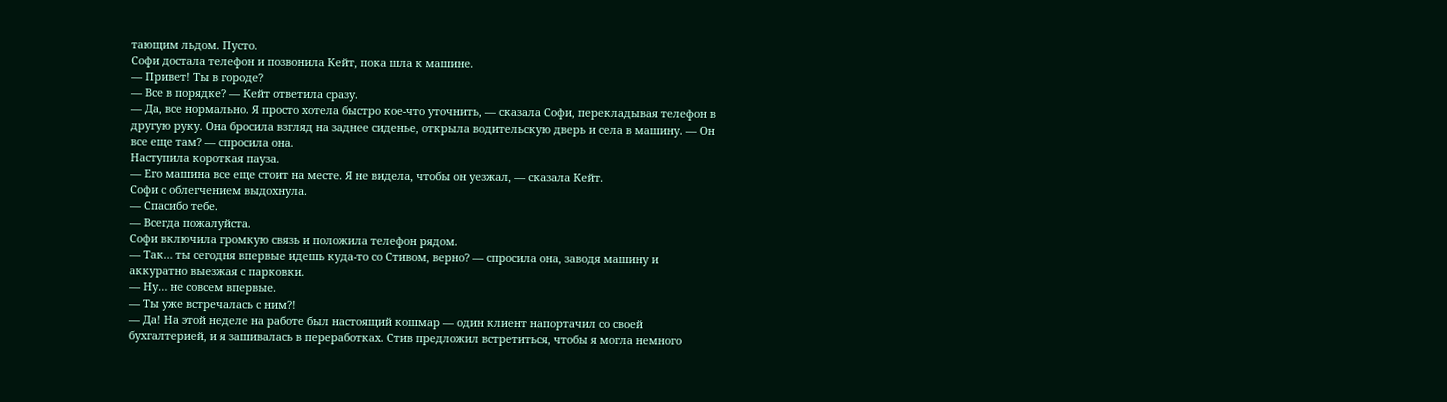тающим льдом. Пусто.
Софи достала телефон и позвонила Кейт, пока шла к машине.
— Привет! Ты в городе?
— Все в порядке? — Кейт ответила сразу.
— Да, все нормально. Я просто хотела быстро кое-что уточнить, — сказала Софи, перекладывая телефон в другую руку. Она бросила взгляд на заднее сиденье, открыла водительскую дверь и села в машину. — Он все еще там? — спросила она.
Наступила короткая пауза.
— Его машина все еще стоит на месте. Я не видела, чтобы он уезжал, — сказала Кейт.
Софи с облегчением выдохнула.
— Спасибо тебе.
— Всегда пожалуйста.
Софи включила громкую связь и положила телефон рядом.
— Так… ты сегодня впервые идешь куда-то со Стивом, верно? — спросила она, заводя машину и аккуратно выезжая с парковки.
— Ну… не совсем впервые.
— Ты уже встречалась с ним?!
— Да! На этой неделе на работе был настоящий кошмар — один клиент напортачил со своей бухгалтерией, и я зашивалась в переработках. Стив предложил встретиться, чтобы я могла немного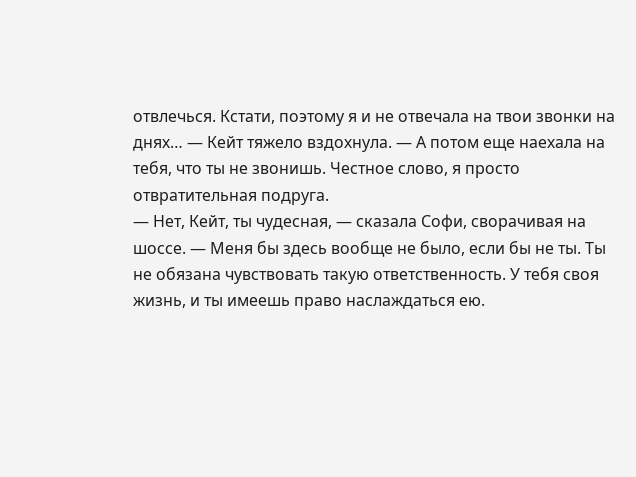отвлечься. Кстати, поэтому я и не отвечала на твои звонки на днях… — Кейт тяжело вздохнула. — А потом еще наехала на тебя, что ты не звонишь. Честное слово, я просто отвратительная подруга.
— Нет, Кейт, ты чудесная, — сказала Софи, сворачивая на шоссе. — Меня бы здесь вообще не было, если бы не ты. Ты не обязана чувствовать такую ответственность. У тебя своя жизнь, и ты имеешь право наслаждаться ею.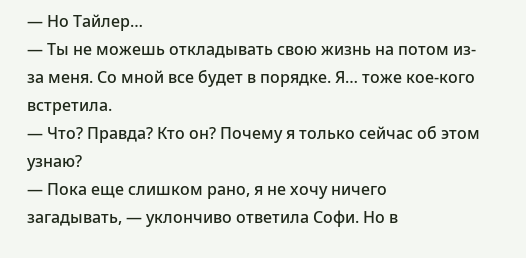— Но Тайлер…
— Ты не можешь откладывать свою жизнь на потом из-за меня. Со мной все будет в порядке. Я… тоже кое-кого встретила.
— Что? Правда? Кто он? Почему я только сейчас об этом узнаю?
— Пока еще слишком рано, я не хочу ничего загадывать, — уклончиво ответила Софи. Но в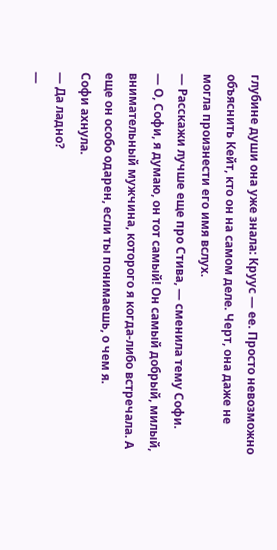глубине души она уже знала: Круус — ее. Просто невозможно объяснить Кейт, кто он на самом деле. Черт, она даже не могла произнести его имя вслух.
— Расскажи лучше еще про Стива, — сменила тему Софи.
— О, Софи, я думаю, он тот самый! Он самый добрый, милый, внимательный мужчина, которого я когда-либо встречала. А еще он особо одарен, если ты понимаешь, о чем я.
Софи ахнула.
— Да ладно?
—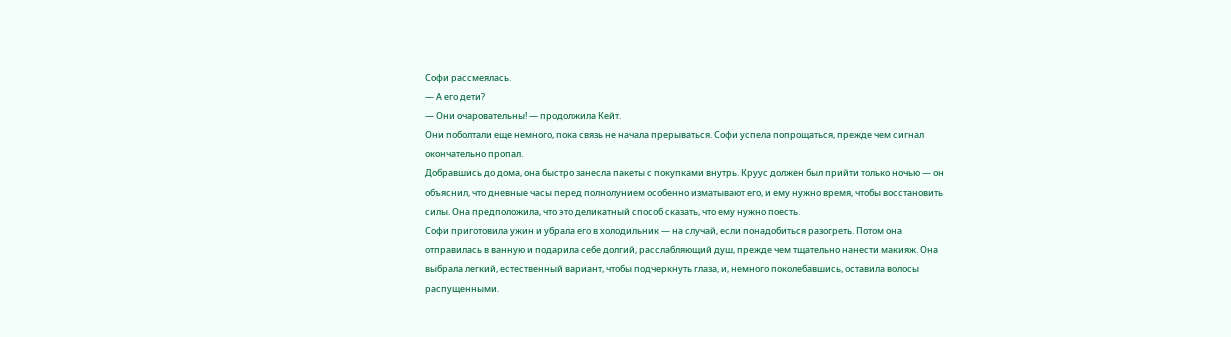Софи рассмеялась.
— А его дети?
— Они очаровательны! — продолжила Кейт.
Они поболтали еще немного, пока связь не начала прерываться. Софи успела попрощаться, прежде чем сигнал окончательно пропал.
Добравшись до дома, она быстро занесла пакеты с покупками внутрь. Круус должен был прийти только ночью — он объяснил, что дневные часы перед полнолунием особенно изматывают его, и ему нужно время, чтобы восстановить силы. Она предположила, что это деликатный способ сказать, что ему нужно поесть.
Софи приготовила ужин и убрала его в холодильник — на случай, если понадобиться разогреть. Потом она отправилась в ванную и подарила себе долгий, расслабляющий душ, прежде чем тщательно нанести макияж. Она выбрала легкий, естественный вариант, чтобы подчеркнуть глаза, и, немного поколебавшись, оставила волосы распущенными.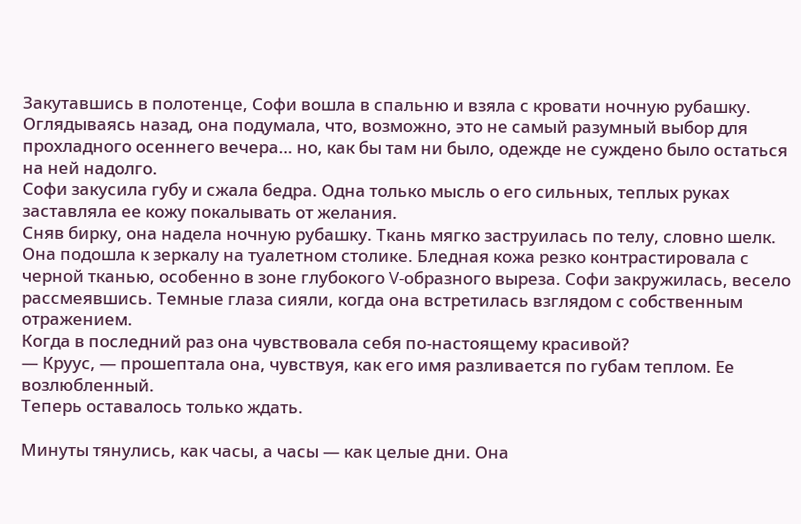Закутавшись в полотенце, Софи вошла в спальню и взяла с кровати ночную рубашку. Оглядываясь назад, она подумала, что, возможно, это не самый разумный выбор для прохладного осеннего вечера… но, как бы там ни было, одежде не суждено было остаться на ней надолго.
Софи закусила губу и сжала бедра. Одна только мысль о его сильных, теплых руках заставляла ее кожу покалывать от желания.
Сняв бирку, она надела ночную рубашку. Ткань мягко заструилась по телу, словно шелк. Она подошла к зеркалу на туалетном столике. Бледная кожа резко контрастировала с черной тканью, особенно в зоне глубокого V-образного выреза. Софи закружилась, весело рассмеявшись. Темные глаза сияли, когда она встретилась взглядом с собственным отражением.
Когда в последний раз она чувствовала себя по-настоящему красивой?
— Круус, — прошептала она, чувствуя, как его имя разливается по губам теплом. Ее возлюбленный.
Теперь оставалось только ждать.

Минуты тянулись, как часы, а часы — как целые дни. Она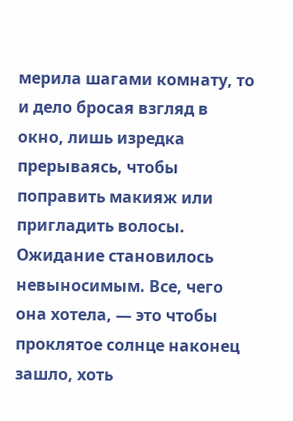мерила шагами комнату, то и дело бросая взгляд в окно, лишь изредка прерываясь, чтобы поправить макияж или пригладить волосы. Ожидание становилось невыносимым. Все, чего она хотела, — это чтобы проклятое солнце наконец зашло, хоть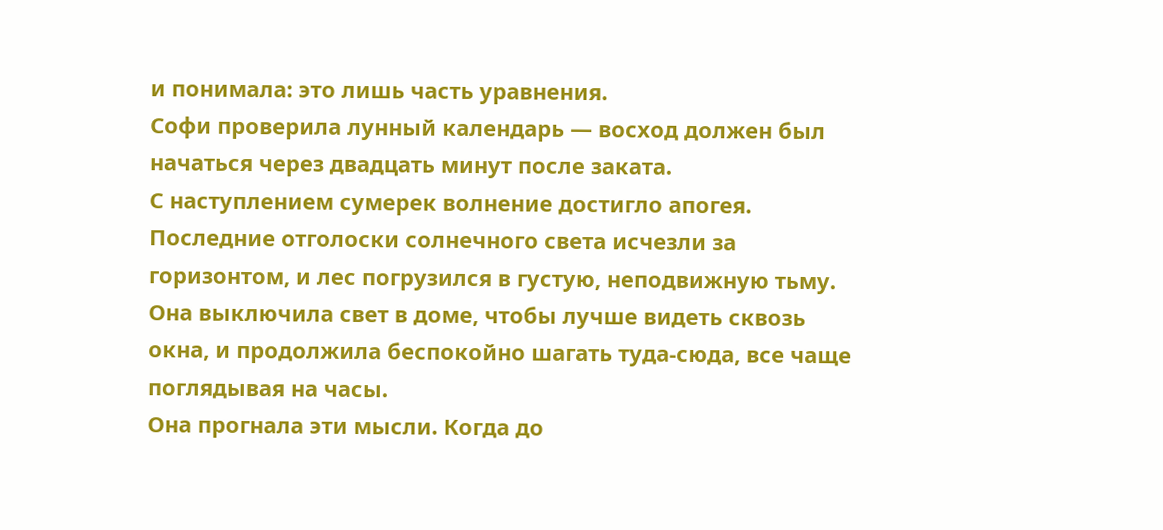и понимала: это лишь часть уравнения.
Софи проверила лунный календарь — восход должен был начаться через двадцать минут после заката.
С наступлением сумерек волнение достигло апогея. Последние отголоски солнечного света исчезли за горизонтом, и лес погрузился в густую, неподвижную тьму. Она выключила свет в доме, чтобы лучше видеть сквозь окна, и продолжила беспокойно шагать туда-сюда, все чаще поглядывая на часы.
Она прогнала эти мысли. Когда до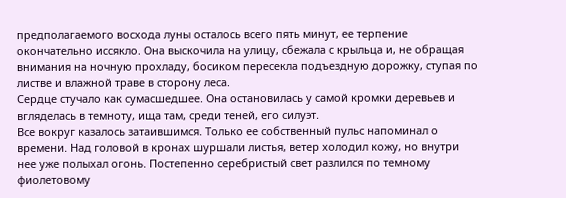предполагаемого восхода луны осталось всего пять минут, ее терпение окончательно иссякло. Она выскочила на улицу, сбежала с крыльца и, не обращая внимания на ночную прохладу, босиком пересекла подъездную дорожку, ступая по листве и влажной траве в сторону леса.
Сердце стучало как сумасшедшее. Она остановилась у самой кромки деревьев и вгляделась в темноту, ища там, среди теней, его силуэт.
Все вокруг казалось затаившимся. Только ее собственный пульс напоминал о времени. Над головой в кронах шуршали листья, ветер холодил кожу, но внутри нее уже полыхал огонь. Постепенно серебристый свет разлился по темному фиолетовому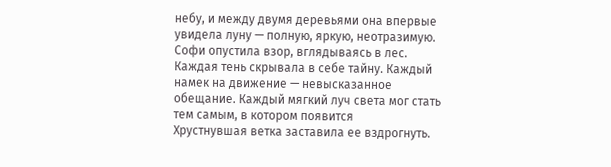небу, и между двумя деревьями она впервые увидела луну — полную, яркую, неотразимую.
Софи опустила взор, вглядываясь в лес. Каждая тень скрывала в себе тайну. Каждый намек на движение — невысказанное обещание. Каждый мягкий луч света мог стать тем самым, в котором появится
Хрустнувшая ветка заставила ее вздрогнуть.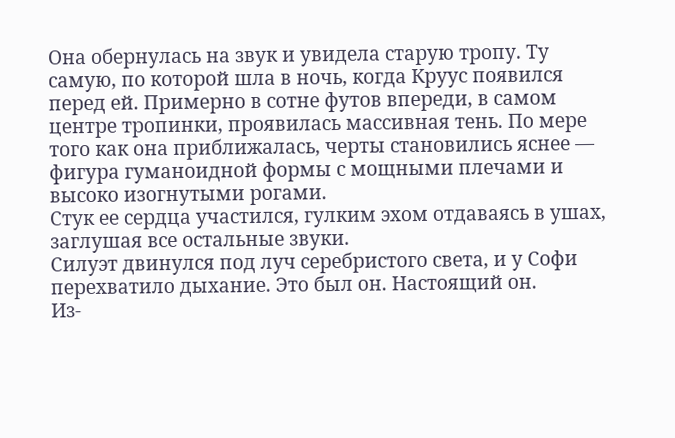Она обернулась на звук и увидела старую тропу. Ту самую, по которой шла в ночь, когда Круус появился перед ей. Примерно в сотне футов впереди, в самом центре тропинки, проявилась массивная тень. По мере того как она приближалась, черты становились яснее — фигура гуманоидной формы с мощными плечами и высоко изогнутыми рогами.
Стук ее сердца участился, гулким эхом отдаваясь в ушах, заглушая все остальные звуки.
Силуэт двинулся под луч серебристого света, и у Софи перехватило дыхание. Это был он. Настоящий он.
Из-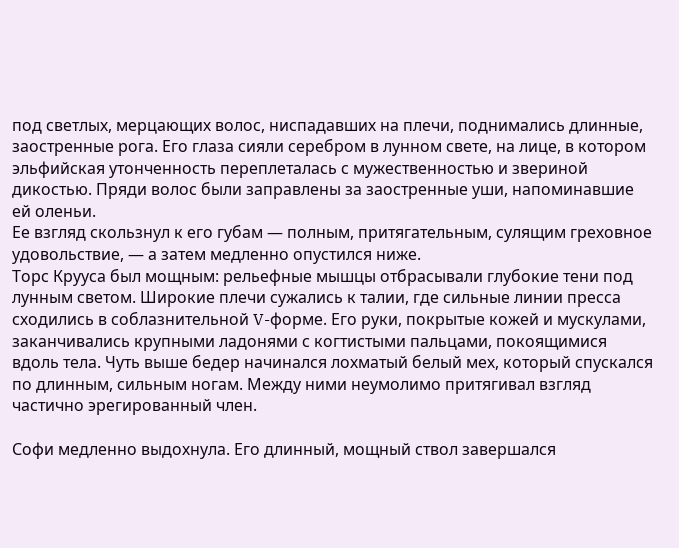под светлых, мерцающих волос, ниспадавших на плечи, поднимались длинные, заостренные рога. Его глаза сияли серебром в лунном свете, на лице, в котором эльфийская утонченность переплеталась с мужественностью и звериной дикостью. Пряди волос были заправлены за заостренные уши, напоминавшие ей оленьи.
Ее взгляд скользнул к его губам — полным, притягательным, сулящим греховное удовольствие, — а затем медленно опустился ниже.
Торс Крууса был мощным: рельефные мышцы отбрасывали глубокие тени под лунным светом. Широкие плечи сужались к талии, где сильные линии пресса сходились в соблазнительной V-форме. Его руки, покрытые кожей и мускулами, заканчивались крупными ладонями с когтистыми пальцами, покоящимися вдоль тела. Чуть выше бедер начинался лохматый белый мех, который спускался по длинным, сильным ногам. Между ними неумолимо притягивал взгляд частично эрегированный член.

Софи медленно выдохнула. Его длинный, мощный ствол завершался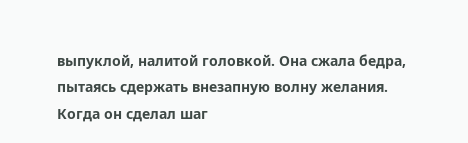выпуклой, налитой головкой. Она сжала бедра, пытаясь сдержать внезапную волну желания.
Когда он сделал шаг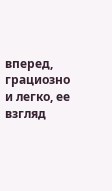вперед, грациозно и легко, ее взгляд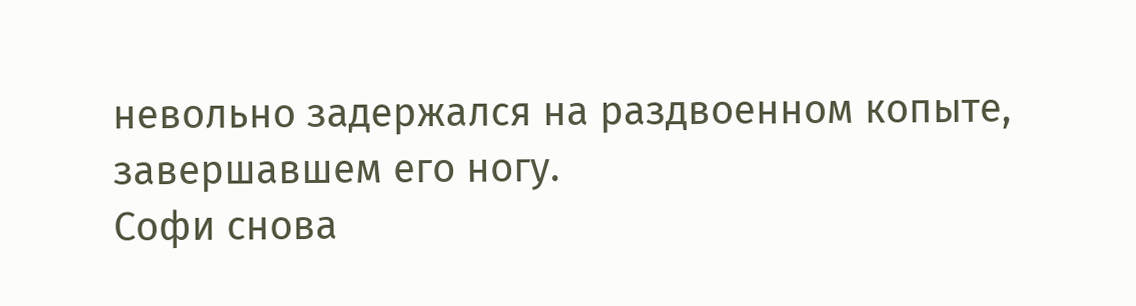невольно задержался на раздвоенном копыте, завершавшем его ногу.
Софи снова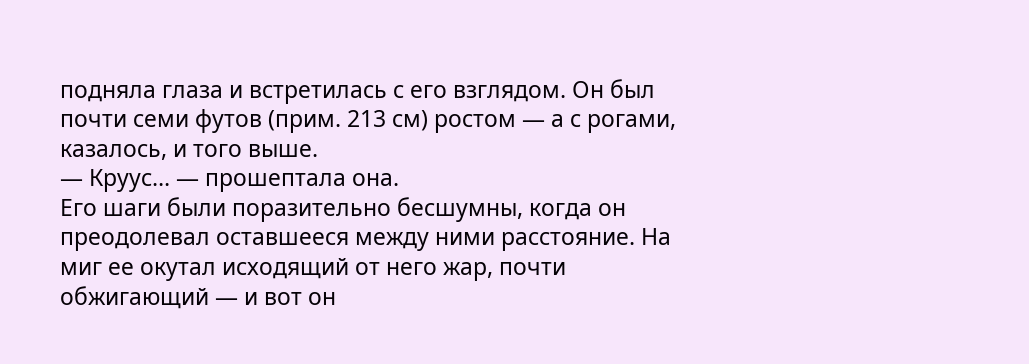подняла глаза и встретилась с его взглядом. Он был почти семи футов (прим. 213 см) ростом — а с рогами, казалось, и того выше.
— Круус… — прошептала она.
Его шаги были поразительно бесшумны, когда он преодолевал оставшееся между ними расстояние. На миг ее окутал исходящий от него жар, почти обжигающий — и вот он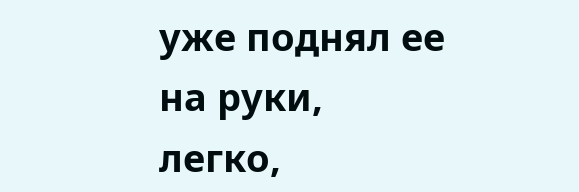уже поднял ее на руки, легко,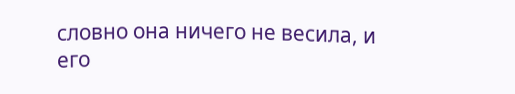словно она ничего не весила, и его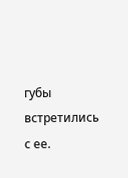губы встретились с ее.